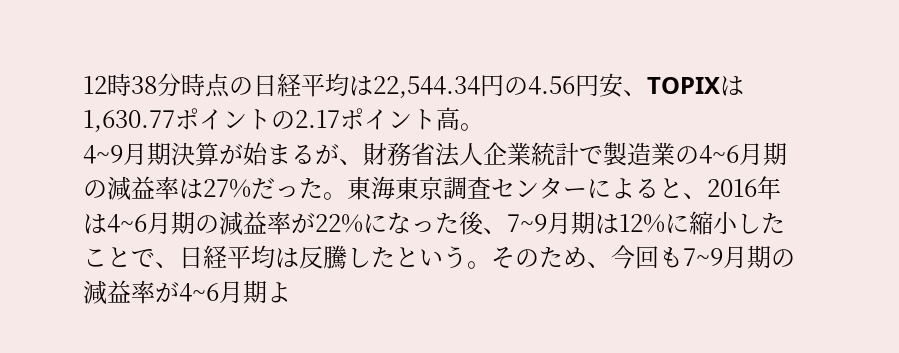12時38分時点の日経平均は22,544.34円の4.56円安、TOPIXは1,630.77ポイントの2.17ポイント高。
4~9月期決算が始まるが、財務省法人企業統計で製造業の4~6月期の減益率は27%だった。東海東京調査センターによると、2016年は4~6月期の減益率が22%になった後、7~9月期は12%に縮小したことで、日経平均は反騰したという。そのため、今回も7~9月期の減益率が4~6月期よ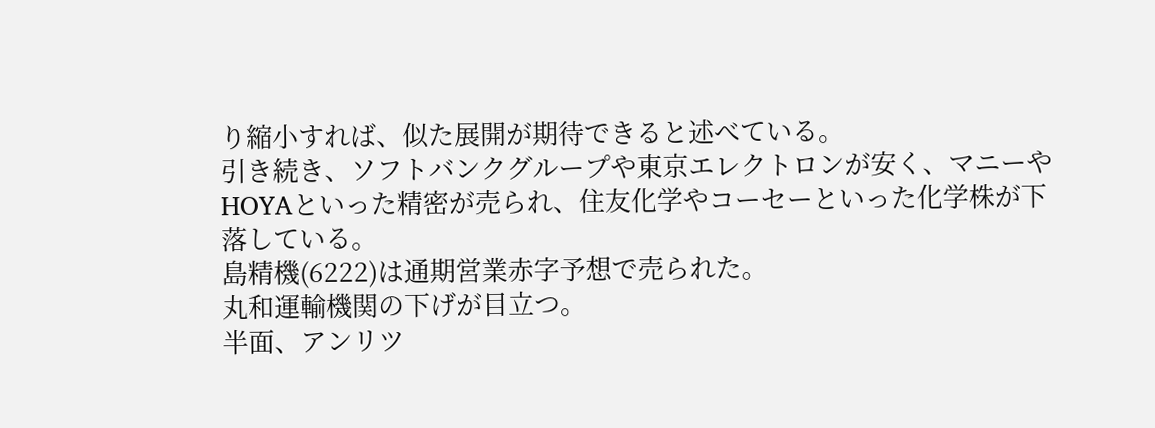り縮小すれば、似た展開が期待できると述べている。
引き続き、ソフトバンクグループや東京エレクトロンが安く、マニーやHOYAといった精密が売られ、住友化学やコーセーといった化学株が下落している。
島精機(6222)は通期営業赤字予想で売られた。
丸和運輸機関の下げが目立つ。
半面、アンリツ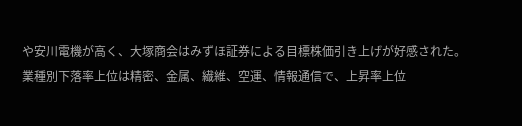や安川電機が高く、大塚商会はみずほ証券による目標株価引き上げが好感された。
業種別下落率上位は精密、金属、繊維、空運、情報通信で、上昇率上位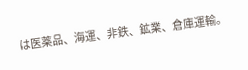は医薬品、海運、非鉄、鉱業、倉庫運輸。